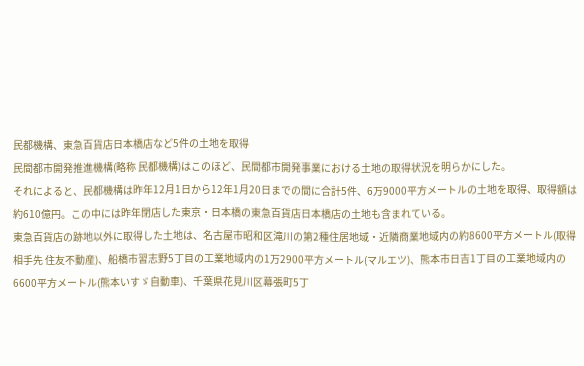民都機構、東急百貨店日本橋店など5件の土地を取得
民間都市開発推進機構(略称 民都機構)はこのほど、民間都市開発事業における土地の取得状況を明らかにした。
それによると、民都機構は昨年12月1日から12年1月20日までの間に合計5件、6万9000平方メートルの土地を取得、取得額は約610億円。この中には昨年閉店した東京・日本橋の東急百貨店日本橋店の土地も含まれている。
東急百貨店の跡地以外に取得した土地は、名古屋市昭和区滝川の第2種住居地域・近隣商業地域内の約8600平方メートル(取得相手先 住友不動産)、船橋市習志野5丁目の工業地域内の1万2900平方メートル(マルエツ)、熊本市日吉1丁目の工業地域内の6600平方メートル(熊本いすゞ自動車)、千葉県花見川区幕張町5丁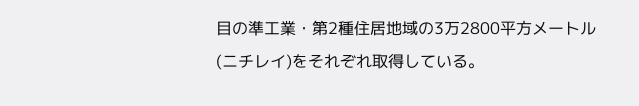目の準工業・第2種住居地域の3万2800平方メートル(ニチレイ)をそれぞれ取得している。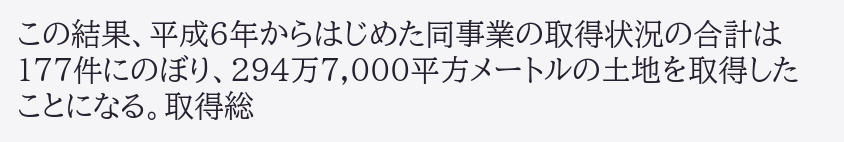この結果、平成6年からはじめた同事業の取得状況の合計は177件にのぼり、294万7,000平方メートルの土地を取得したことになる。取得総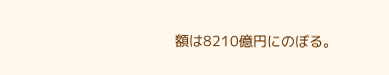額は8210億円にのぼる。